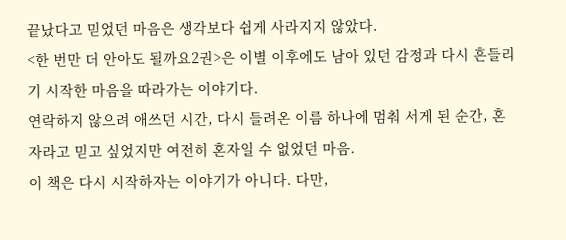끝났다고 믿었던 마음은 생각보다 쉽게 사라지지 않았다.
<한 번만 더 안아도 될까요2권>은 이별 이후에도 남아 있던 감정과 다시 흔들리기 시작한 마음을 따라가는 이야기다.
연락하지 않으려 애쓰던 시간, 다시 들려온 이름 하나에 멈춰 서게 된 순간, 혼자라고 믿고 싶었지만 여전히 혼자일 수 없었던 마음.
이 책은 다시 시작하자는 이야기가 아니다. 다만,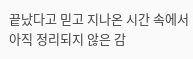끝났다고 믿고 지나온 시간 속에서 아직 정리되지 않은 감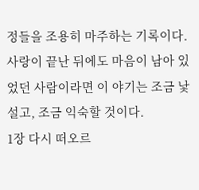정들을 조용히 마주하는 기록이다.
사랑이 끝난 뒤에도 마음이 남아 있었던 사람이라면 이 야기는 조금 낯설고, 조금 익숙할 것이다.
1장 다시 떠오르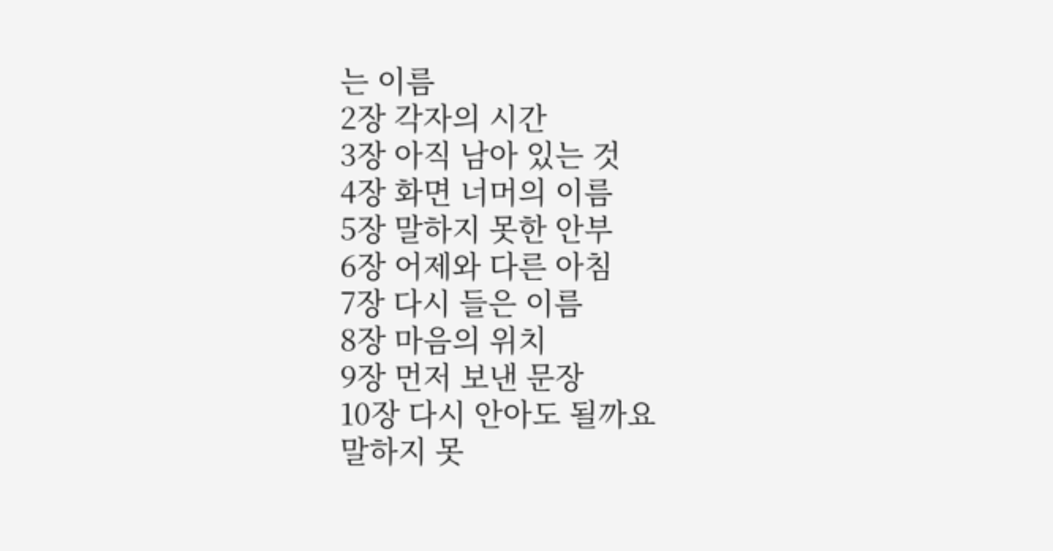는 이름
2장 각자의 시간
3장 아직 남아 있는 것
4장 화면 너머의 이름
5장 말하지 못한 안부
6장 어제와 다른 아침
7장 다시 들은 이름
8장 마음의 위치
9장 먼저 보낸 문장
10장 다시 안아도 될까요
말하지 못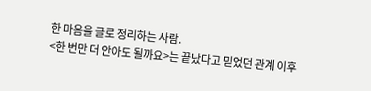한 마음을 글로 정리하는 사람.
<한 번만 더 안아도 될까요>는 끝났다고 믿었던 관계 이후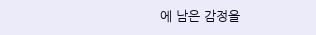에 남은 감정을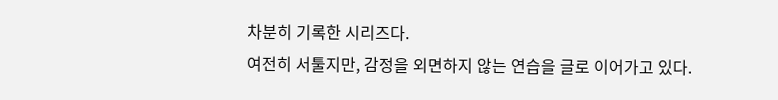차분히 기록한 시리즈다.
여전히 서툴지만, 감정을 외면하지 않는 연습을 글로 이어가고 있다.